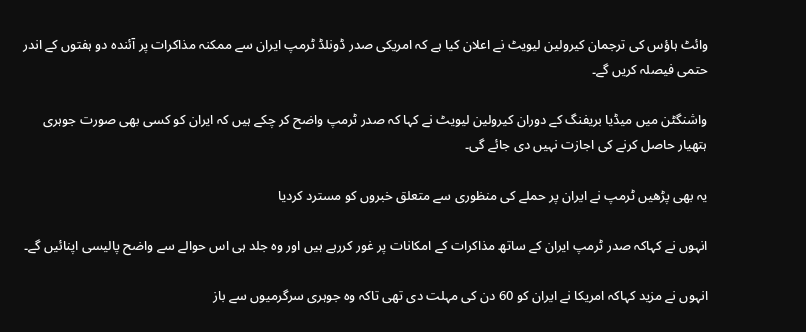وائٹ ہاؤس کی ترجمان کیرولین لیویٹ نے اعلان کیا ہے کہ امریکی صدر ڈونلڈ ٹرمپ ایران سے ممکنہ مذاکرات پر آئندہ دو ہفتوں کے اندر حتمی فیصلہ کریں گے۔

واشنگٹن میں میڈیا بریفنگ کے دوران کیرولین لیویٹ نے کہا کہ صدر ٹرمپ واضح کر چکے ہیں کہ ایران کو کسی بھی صورت جوہری ہتھیار حاصل کرنے کی اجازت نہیں دی جائے گی۔

یہ بھی پڑھیں ٹرمپ نے ایران پر حملے کی منظوری سے متعلق خبروں کو مسترد کردیا

انہوں نے کہاکہ صدر ٹرمپ ایران کے ساتھ مذاکرات کے امکانات پر غور کررہے ہیں اور وہ جلد ہی اس حوالے سے واضح پالیسی اپنائیں گے۔

انہوں نے مزید کہاکہ امریکا نے ایران کو 60 دن کی مہلت دی تھی تاکہ وہ جوہری سرگرمیوں سے باز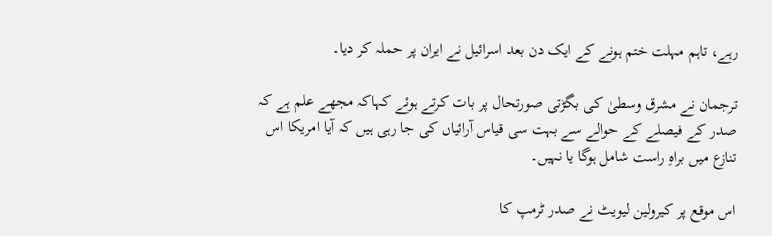رہے، تاہم مہلت ختم ہونے کے ایک دن بعد اسرائیل نے ایران پر حملہ کر دیا۔

ترجمان نے مشرق وسطیٰ کی بگڑتی صورتحال پر بات کرتے ہوئے کہاکہ مجھے علم ہے کہ صدر کے فیصلے کے حوالے سے بہت سی قیاس آرائیاں کی جا رہی ہیں کہ آیا امریکا اس تنازع میں براہِ راست شامل ہوگا یا نہیں۔

اس موقع پر کیرولین لیویٹ نے صدر ٹرمپ کا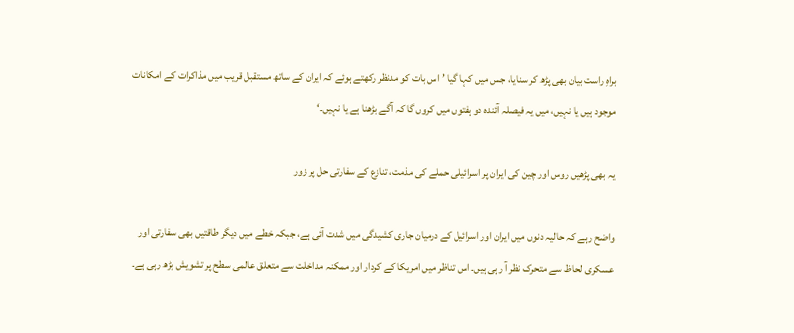براہِ راست بیان بھی پڑھ کر سنایا، جس میں کہا گیا ’اس بات کو مدنظر رکھتے ہوئے کہ ایران کے ساتھ مستقبل قریب میں مذاکرات کے امکانات موجود ہیں یا نہیں، میں یہ فیصلہ آئندہ دو ہفتوں میں کروں گا کہ آگے بڑھنا ہے یا نہیں۔‘

یہ بھی پڑھیں روس اور چین کی ایران پر اسرائیلی حملے کی مذمت، تنازع کے سفارتی حل پر زور

واضح رہے کہ حالیہ دنوں میں ایران اور اسرائیل کے درمیان جاری کشیدگی میں شدت آئی ہے، جبکہ خطے میں دیگر طاقتیں بھی سفارتی اور عسکری لحاظ سے متحرک نظر آ رہی ہیں۔ اس تناظر میں امریکا کے کردار اور ممکنہ مداخلت سے متعلق عالمی سطح پر تشویش بڑھ رہی ہے۔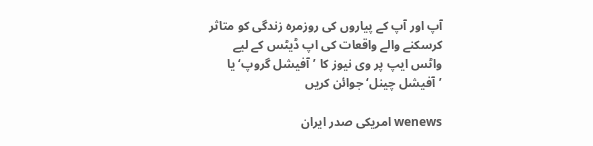آپ اور آپ کے پیاروں کی روزمرہ زندگی کو متاثر کرسکنے والے واقعات کی اپ ڈیٹس کے لیے واٹس ایپ پر وی نیوز کا ’آفیشل گروپ‘ یا ’آفیشل چینل‘ جوائن کریں

wenews امریکی صدر ایران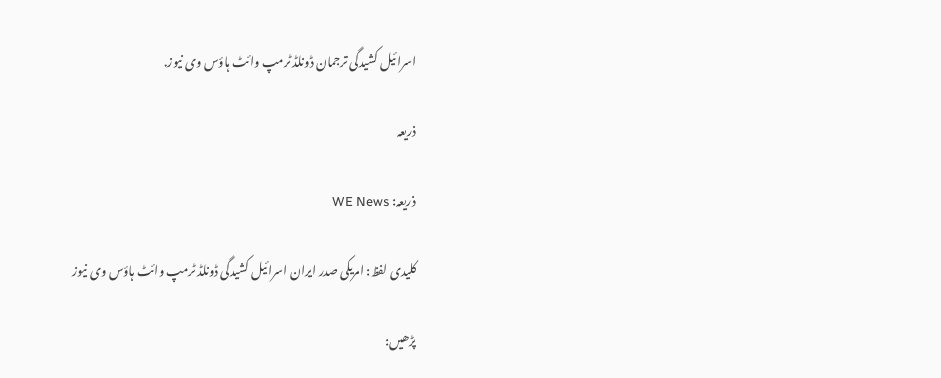اسرائیل کشیدگی ترجمان ڈونلڈ ٹرمپ وائٹ ہاؤس وی نیوز.

ذریعہ

ذریعہ: WE News

کلیدی لفظ: امریکی صدر ایران اسرائیل کشیدگی ڈونلڈ ٹرمپ وائٹ ہاؤس وی نیوز

پڑھیں: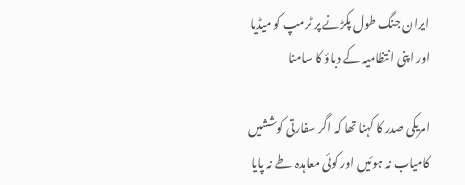ایران جنگ طول پکڑنے پر ٹرمپ کو میڈیا اور اپنی انتظامیہ کے دباؤ کا سامنا

امریکی صدر کا کہنا تھا کہ اگر سفارتی کوششیں کامیاب نہ ہوئیں اور کوئی معاہدہ طے نہ پایا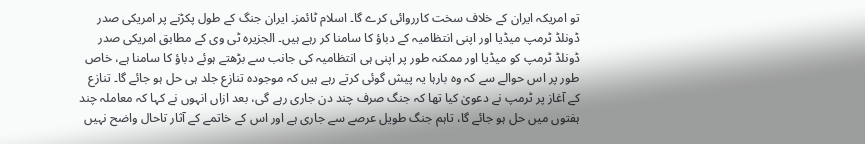تو امریکہ ایران کے خلاف سخت کارروائی کرے گا۔ اسلام ٹائمز۔ ایران جنگ کے طول پکڑنے پر امریکی صدر ڈونلڈ ٹرمپ میڈیا اور اپنی انتظامیہ کے دباؤ کا سامنا کر رہے ہیں۔ الجزیرہ ٹی وی کے مطابق امریکی صدر ڈونلڈ ٹرمپ کو میڈیا اور ممکنہ طور پر اپنی ہی انتظامیہ کی جانب سے بڑھتے ہوئے دباؤ کا سامنا ہے، خاص طور پر اس حوالے سے کہ وہ بارہا یہ پیش گوئی کرتے رہے ہیں کہ موجودہ تنازع جلد ہی حل ہو جائے گا۔ تنازع کے آغاز پر ٹرمپ نے دعویٰ کیا تھا کہ جنگ صرف چند دن جاری رہے گی، بعد ازاں انہوں نے کہا کہ معاملہ چند ہفتوں میں حل ہو جائے گا، تاہم جنگ طویل عرصے سے جاری ہے اور اس کے خاتمے کے آثار تاحال واضح نہیں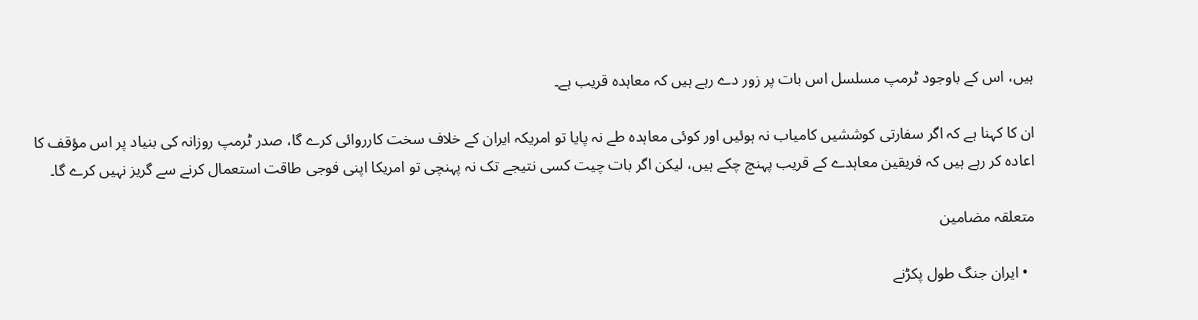ہیں، اس کے باوجود ٹرمپ مسلسل اس بات پر زور دے رہے ہیں کہ معاہدہ قریب ہے۔

ان کا کہنا ہے کہ اگر سفارتی کوششیں کامیاب نہ ہوئیں اور کوئی معاہدہ طے نہ پایا تو امریکہ ایران کے خلاف سخت کارروائی کرے گا، صدر ٹرمپ روزانہ کی بنیاد پر اس مؤقف کا اعادہ کر رہے ہیں کہ فریقین معاہدے کے قریب پہنچ چکے ہیں، لیکن اگر بات چیت کسی نتیجے تک نہ پہنچی تو امریکا اپنی فوجی طاقت استعمال کرنے سے گریز نہیں کرے گا۔

متعلقہ مضامین

  • ایران جنگ طول پکڑنے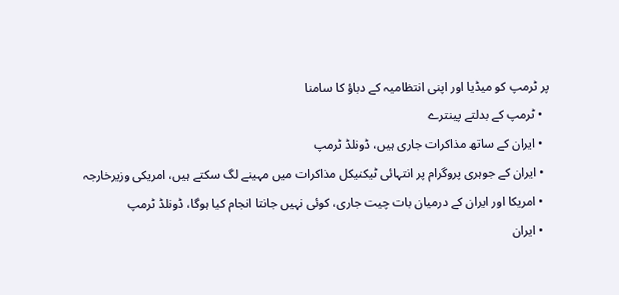پر ٹرمپ کو میڈیا اور اپنی انتظامیہ کے دباؤ کا سامنا
  • ٹرمپ کے بدلتے پینترے
  • ایران کے ساتھ مذاکرات جاری ہیں، ڈونلڈ ٹرمپ
  • ایران کے جوہری پروگرام پر انتہائی ٹیکنیکل مذاکرات میں مہینے لگ سکتے ہیں، امریکی وزیرخارجہ
  • امریکا اور ایران کے درمیان بات چیت جاری، کوئی نہیں جانتا انجام کیا ہوگا، ڈونلڈ ٹرمپ
  • ایران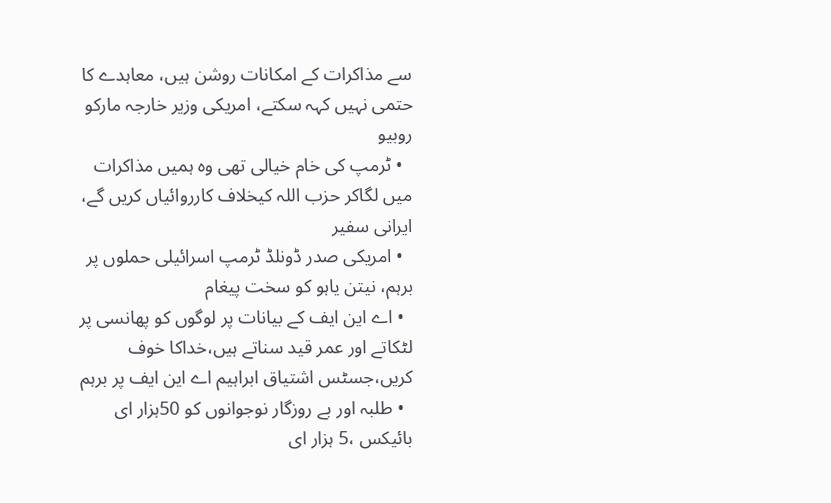سے مذاکرات کے امکانات روشن ہیں، معاہدے کا حتمی نہیں کہہ سکتے، امریکی وزیر خارجہ مارکو روبیو
  • ٹرمپ کی خام خیالی تھی وہ ہمیں مذاکرات میں لگاکر حزب اللہ کیخلاف کارروائیاں کریں گے، ایرانی سفیر
  • امریکی صدر ڈونلڈ ٹرمپ اسرائیلی حملوں پر برہم، نیتن یاہو کو سخت پیغام
  • اے این ایف کے بیانات پر لوگوں کو پھانسی پر لٹکاتے اور عمر قید سناتے ہیں،خداکا خوف کریں،جسٹس اشتیاق ابراہیم اے این ایف پر برہم
  • طلبہ اور بے روزگار نوجوانوں کو 50ہزار ای بائیکس ،5 ہزار ای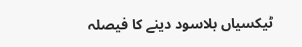ٹیکسیاں بلاسود دینے کا فیصلہ